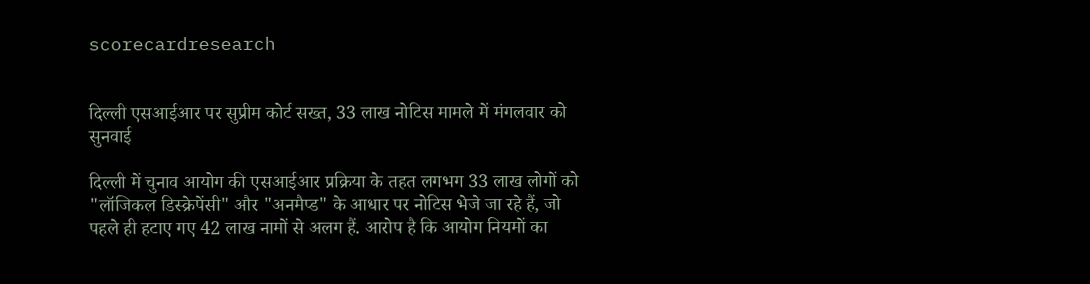scorecardresearch


दिल्ली एसआईआर पर सुप्रीम कोर्ट सख्त, 33 लाख नोटिस मामले में मंगलवार को सुनवाई

दिल्ली में चुनाव आयोग की एसआईआर प्रक्रिया के तहत लगभग 33 लाख लोगों को "लॉजिकल डिस्क्रेपेंसी" और "अनमैप्ड" के आधार पर नोटिस भेजे जा रहे हैं, जो पहले ही हटाए गए 42 लाख नामों से अलग हैं. आरोप है कि आयोग नियमों का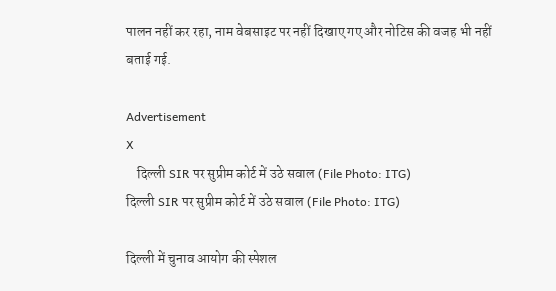पालन नहीं कर रहा, नाम वेबसाइट पर नहीं दिखाए गए और नोटिस की वजह भी नहीं बताई गई.

Advertisement
X
    दिल्ली SIR पर सुप्रीम कोर्ट में उठे सवाल (File Photo: ITG)
दिल्ली SIR पर सुप्रीम कोर्ट में उठे सवाल (File Photo: ITG)

दिल्ली में चुनाव आयोग की स्पेशल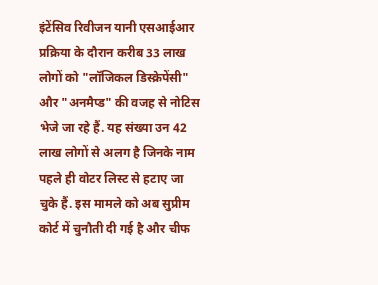इंटेंसिव रिवीजन यानी एसआईआर प्रक्रिया के दौरान करीब 33 लाख लोगों को "लॉजिकल डिस्क्रेपेंसी" और "अनमैप्ड" की वजह से नोटिस भेजे जा रहे हैं. यह संख्या उन 42 लाख लोगों से अलग है जिनके नाम पहले ही वोटर लिस्ट से हटाए जा चुके हैं. इस मामले को अब सुप्रीम कोर्ट में चुनौती दी गई है और चीफ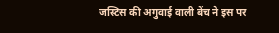जस्टिस की अगुवाई वाली बेंच ने इस पर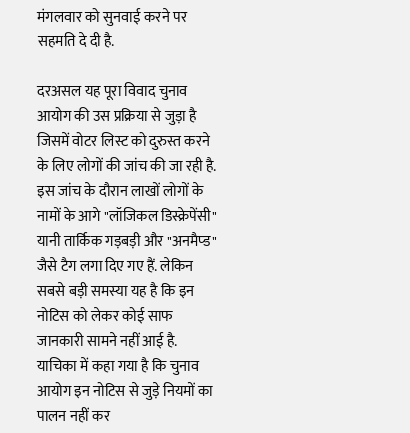मंगलवार को सुनवाई करने पर सहमति दे दी है.

दरअसल यह पूरा विवाद चुनाव आयोग की उस प्रक्रिया से जुड़ा है जिसमें वोटर लिस्ट को दुरुस्त करने के लिए लोगों की जांच की जा रही है. इस जांच के दौरान लाखों लोगों के नामों के आगे "लॉजिकल डिस्क्रेपेंसी" यानी तार्किक गड़बड़ी और "अनमैप्ड" जैसे टैग लगा दिए गए हैं. लेकिन सबसे बड़ी समस्या यह है कि इन नोटिस को लेकर कोई साफ जानकारी सामने नहीं आई है. याचिका में कहा गया है कि चुनाव आयोग इन नोटिस से जुड़े नियमों का पालन नहीं कर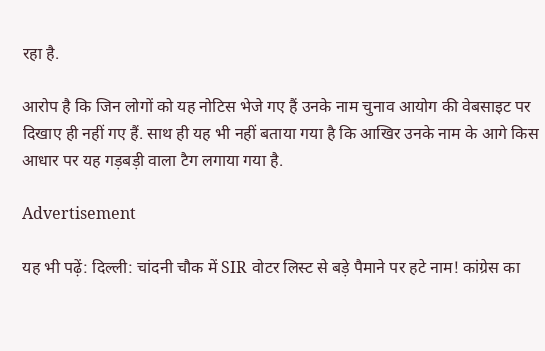रहा है.

आरोप है कि जिन लोगों को यह नोटिस भेजे गए हैं उनके नाम चुनाव आयोग की वेबसाइट पर दिखाए ही नहीं गए हैं. साथ ही यह भी नहीं बताया गया है कि आखिर उनके नाम के आगे किस आधार पर यह गड़बड़ी वाला टैग लगाया गया है.

Advertisement

यह भी पढ़ें: दिल्ली: चांदनी चौक में SIR वोटर लिस्ट से बड़े पैमाने पर हटे नाम! कांग्रेस का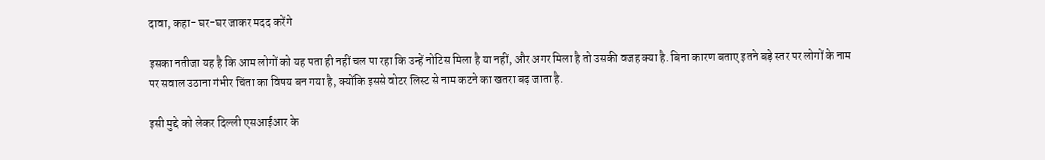दावा, कहा- घर-घर जाकर मदद करेंगे

इसका नतीजा यह है कि आम लोगों को यह पता ही नहीं चल पा रहा कि उन्हें नोटिस मिला है या नहीं, और अगर मिला है तो उसकी वजह क्या है. बिना कारण बताए इतने बड़े स्तर पर लोगों के नाम पर सवाल उठाना गंभीर चिंता का विषय बन गया है, क्योंकि इससे वोटर लिस्ट से नाम कटने का खतरा बढ़ जाता है.

इसी मुद्दे को लेकर दिल्ली एसआईआर के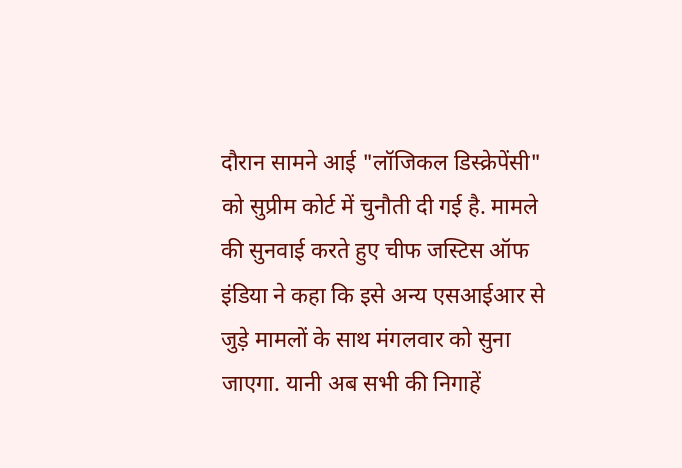दौरान सामने आई "लॉजिकल डिस्क्रेपेंसी" को सुप्रीम कोर्ट में चुनौती दी गई है. मामले की सुनवाई करते हुए चीफ जस्टिस ऑफ इंडिया ने कहा कि इसे अन्य एसआईआर से जुड़े मामलों के साथ मंगलवार को सुना जाएगा. यानी अब सभी की निगाहें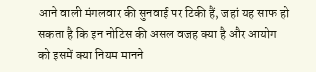आने वाली मंगलवार की सुनवाई पर टिकी हैं, जहां यह साफ हो सकता है कि इन नोटिस की असल वजह क्या है और आयोग को इसमें क्या नियम मानने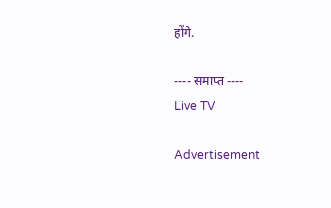होंगे.

---- समाप्त ----
Live TV

Advertisement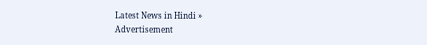Latest News in Hindi »
Advertisement